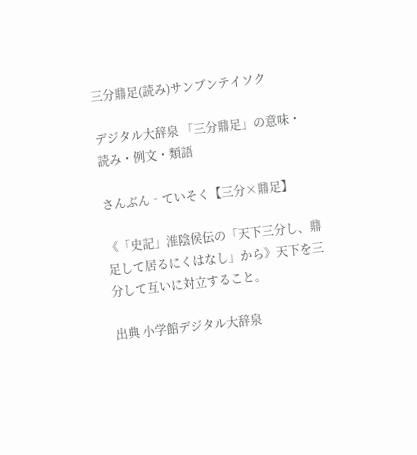三分鼎足(読み)サンブンテイソク

デジタル大辞泉 「三分鼎足」の意味・読み・例文・類語

さんぶん‐ていそく【三分×鼎足】

《「史記」淮陰侯伝の「天下三分し、鼎足して居るにくはなし」から》天下を三分して互いに対立すること。

出典 小学館デジタル大辞泉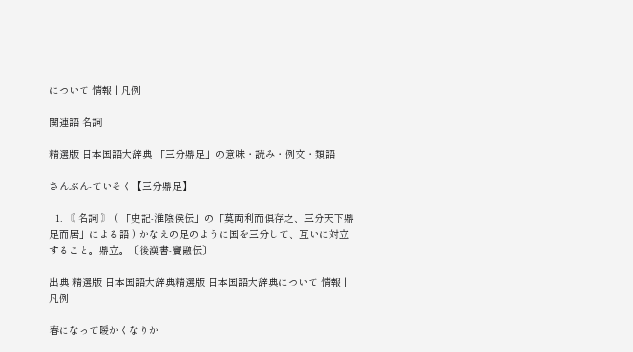について 情報 | 凡例

関連語 名詞

精選版 日本国語大辞典 「三分鼎足」の意味・読み・例文・類語

さんぶん‐ていそく【三分鼎足】

  1. 〘 名詞 〙 ( 「史記‐淮陰侯伝」の「莫両利而倶存之、三分天下鼎足而居」による語 ) かなえの足のように国を三分して、互いに対立すること。鼎立。〔後漢書‐竇融伝〕

出典 精選版 日本国語大辞典精選版 日本国語大辞典について 情報 | 凡例

春になって暖かくなりか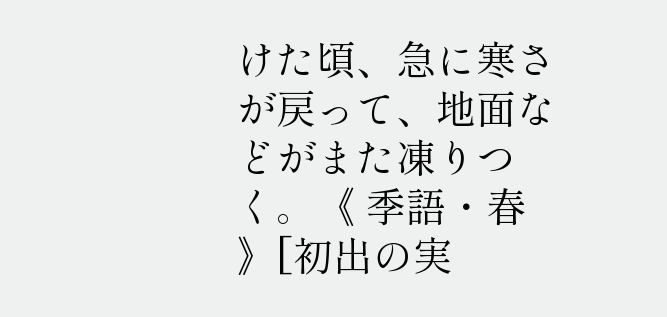けた頃、急に寒さが戻って、地面などがまた凍りつく。《 季語・春 》[初出の実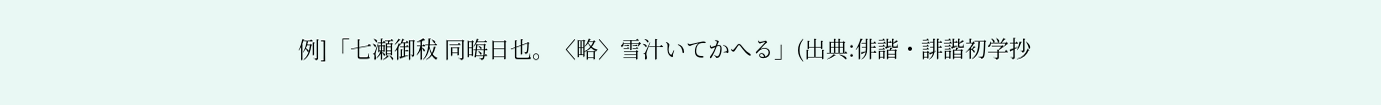例]「七瀬御秡 同晦日也。〈略〉雪汁いてかへる」(出典:俳諧・誹諧初学抄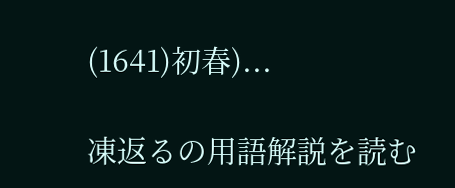(1641)初春)...

凍返るの用語解説を読む